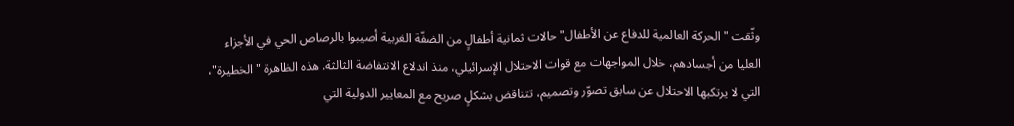وثّقت "الحركة العالمية للدفاع عن الأطفال" حالات ثمانية أطفالٍ من الضفّة الغربية أصيبوا بالرصاص الحي في الأجزاء العليا من أجسادهم، خلال المواجهات مع قوات الاحتلال الإسرائيلي، منذ اندلاع الانتفاضة الثالثة. هذه الظاهرة "الخطيرة"، التي لا يرتكبها الاحتلال عن سابق تصوّر وتصميم، تتناقض بشكلٍ صريح مع المعايير الدولية التي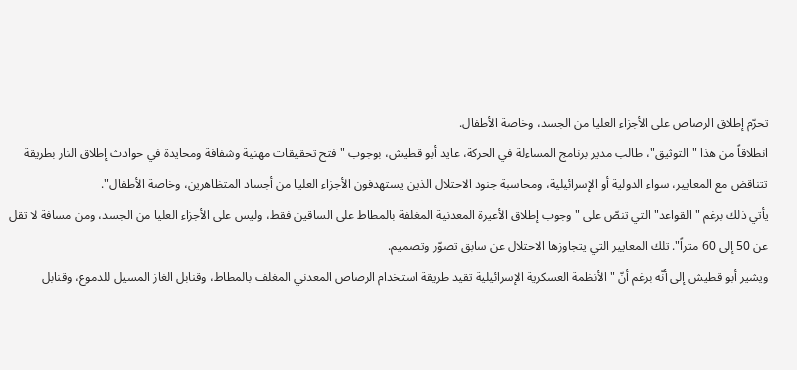تحرّم إطلاق الرصاص على الأجزاء العليا من الجسد، وخاصة الأطفال.
انطلاقاً من هذا "التوثيق"، طالب مدير برنامج المساءلة في الحركة، عايد أبو قطيش، بوجوب "فتح تحقيقات مهنية وشفافة ومحايدة في حوادث إطلاق النار بطريقة تتناقض مع المعايير، سواء الدولية أو الإسرائيلية، ومحاسبة جنود الاحتلال الذين يستهدفون الأجزاء العليا من أجساد المتظاهرين، وخاصة الأطفال".
يأتي ذلك برغم "القواعد" التي تنصّ على "وجوب إطلاق الأعيرة المعدنية المغلفة بالمطاط على الساقين فقط، وليس على الأجزاء العليا من الجسد، ومن مسافة لا تقل عن 50 إلى 60 متراً". تلك المعايير التي يتجاوزها الاحتلال عن سابق تصوّر وتصميم.
ويشير أبو قطيش إلى أنّه برغم أنّ "الأنظمة العسكرية الإسرائيلية تقيد طريقة استخدام الرصاص المعدني المغلف بالمطاط، وقنابل الغاز المسيل للدموع، وقنابل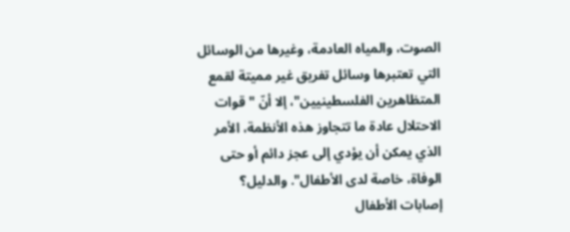الصوت، والمياه العادمة، وغيرها من الوسائل التي تعتبرها وسائل تفريق غير مميتة لقمع المتظاهرين الفلسطينيين"، إلا أنّ "قوات الاحتلال عادة ما تتجاوز هذه الأنظمة، الأمر الذي يمكن أن يؤدي إلى عجز دائم أو حتى الوفاة، خاصة لدى الأطفال". والدليل؟
إصابات الأطفال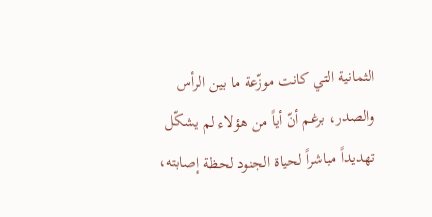الثمانية التي كانت موزّعة ما بين الرأس والصدر، برغم أنّ أياً من هؤلاء لم يشكّل تهديداً مباشراً لحياة الجنود لحظة إصابته،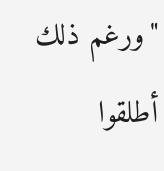"ورغم ذلك أطلقوا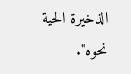الذخيرة الحية نحوه".